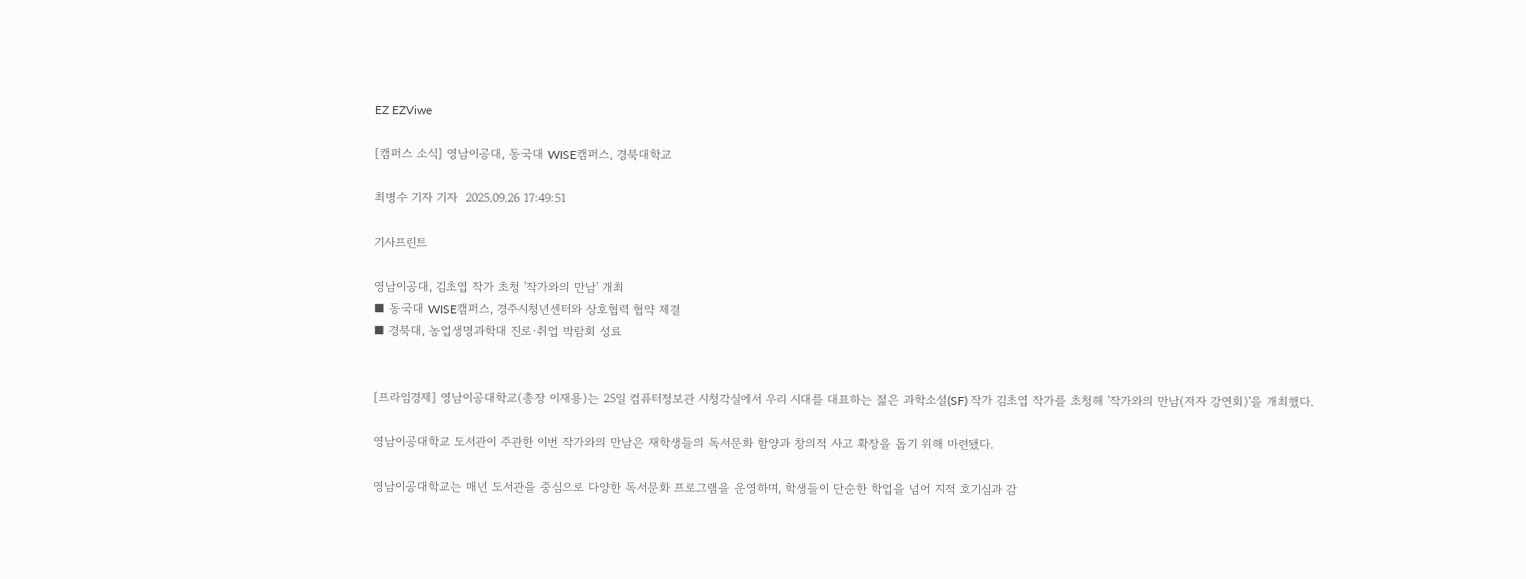EZ EZViwe

[캠퍼스 소식] 영남이공대, 동국대 WISE캠퍼스, 경북대학교

최병수 기자 기자  2025.09.26 17:49:51

기사프린트

영남이공대, 김초엽 작가 초청 '작가와의 만남' 개최
■ 동국대 WISE캠퍼스, 경주시청년센터와 상호협력 협약 체결
■ 경북대, 농업생명과학대 진로·취업 박람회 성료


[프라임경제] 영남이공대학교(총장 이재용)는 25일 컴퓨터정보관 시청각실에서 우리 시대를 대표하는 젊은 과학소설(SF) 작가 김초엽 작가를 초청해 '작가와의 만남(저자 강연회)'을 개최했다.

영남이공대학교 도서관이 주관한 이번 작가와의 만남은 재학생들의 독서문화 함양과 창의적 사고 확장을 돕기 위해 마련됐다.

영남이공대학교는 매년 도서관을 중심으로 다양한 독서문화 프로그램을 운영하며, 학생들이 단순한 학업을 넘어 지적 호기심과 감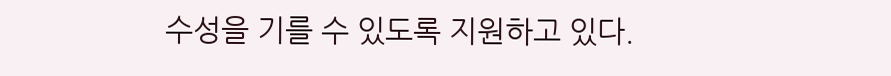수성을 기를 수 있도록 지원하고 있다.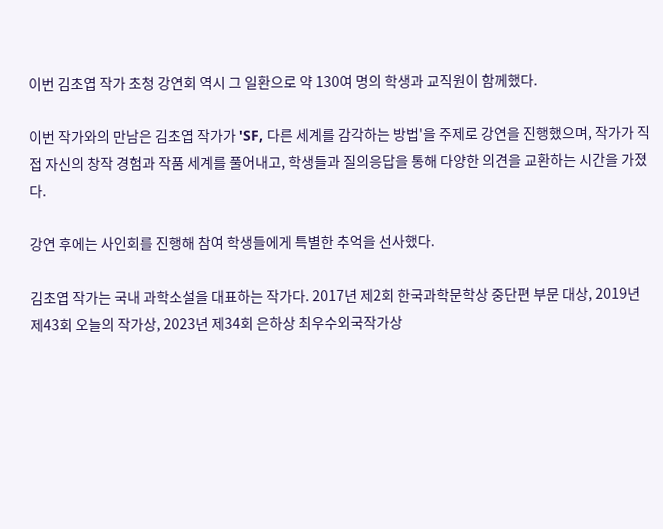이번 김초엽 작가 초청 강연회 역시 그 일환으로 약 130여 명의 학생과 교직원이 함께했다.

이번 작가와의 만남은 김초엽 작가가 'SF, 다른 세계를 감각하는 방법'을 주제로 강연을 진행했으며, 작가가 직접 자신의 창작 경험과 작품 세계를 풀어내고, 학생들과 질의응답을 통해 다양한 의견을 교환하는 시간을 가졌다.

강연 후에는 사인회를 진행해 참여 학생들에게 특별한 추억을 선사했다.

김초엽 작가는 국내 과학소설을 대표하는 작가다. 2017년 제2회 한국과학문학상 중단편 부문 대상, 2019년 제43회 오늘의 작가상, 2023년 제34회 은하상 최우수외국작가상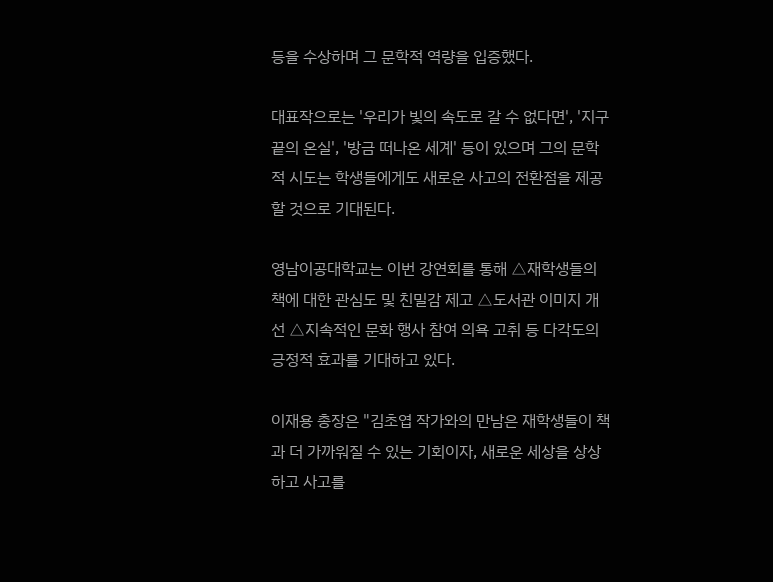등을 수상하며 그 문학적 역량을 입증했다.

대표작으로는 '우리가 빛의 속도로 갈 수 없다면', '지구 끝의 온실', '방금 떠나온 세계' 등이 있으며 그의 문학적 시도는 학생들에게도 새로운 사고의 전환점을 제공할 것으로 기대된다.

영남이공대학교는 이번 강연회를 통해 △재학생들의 책에 대한 관심도 및 친밀감 제고 △도서관 이미지 개선 △지속적인 문화 행사 참여 의욕 고취 등 다각도의 긍정적 효과를 기대하고 있다.

이재용 총장은 "김초엽 작가와의 만남은 재학생들이 책과 더 가까워질 수 있는 기회이자, 새로운 세상을 상상하고 사고를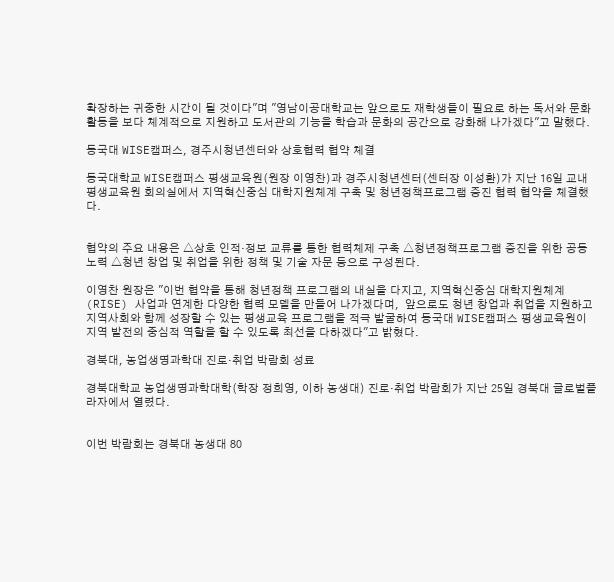확장하는 귀중한 시간이 될 것이다"며 "영남이공대학교는 앞으로도 재학생들이 필요로 하는 독서와 문화 활동을 보다 체계적으로 지원하고 도서관의 기능을 학습과 문화의 공간으로 강화해 나가겠다"고 말했다.

동국대 WISE캠퍼스, 경주시청년센터와 상호협력 협약 체결

동국대학교 WISE캠퍼스 평생교육원(원장 이영찬)과 경주시청년센터(센터장 이성환)가 지난 16일 교내 평생교육원 회의실에서 지역혁신중심 대학지원체계 구축 및 청년정책프로그램 증진 협력 협약을 체결했다.


협약의 주요 내용은 △상호 인적·정보 교류를 통한 협력체제 구축 △청년정책프로그램 증진을 위한 공동 노력 △청년 창업 및 취업을 위한 정책 및 기술 자문 등으로 구성된다.

이영찬 원장은 "이번 협약을 통해 청년정책 프로그램의 내실을 다지고, 지역혁신중심 대학지원체계(RISE) 사업과 연계한 다양한 협력 모델을 만들어 나가겠다며,  앞으로도 청년 창업과 취업을 지원하고 지역사회와 함께 성장할 수 있는 평생교육 프로그램을 적극 발굴하여 동국대 WISE캠퍼스 평생교육원이 지역 발전의 중심적 역할을 할 수 있도록 최선을 다하겠다"고 밝혔다.

경북대, 농업생명과학대 진로·취업 박람회 성료

경북대학교 농업생명과학대학(학장 정희영, 이하 농생대) 진로·취업 박람회가 지난 25일 경북대 글로벌플라자에서 열렸다.


이번 박람회는 경북대 농생대 80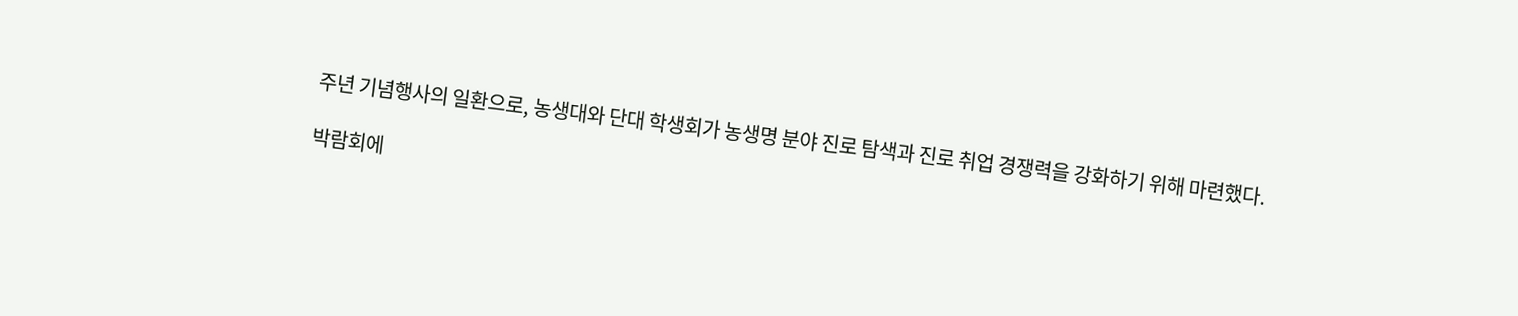주년 기념행사의 일환으로, 농생대와 단대 학생회가 농생명 분야 진로 탐색과 진로 취업 경쟁력을 강화하기 위해 마련했다.

박람회에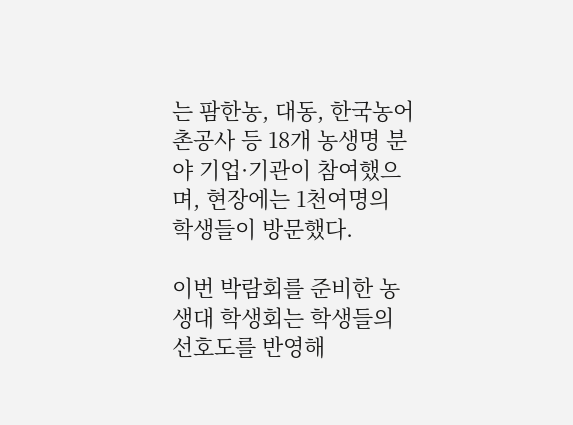는 팜한농, 대동, 한국농어촌공사 등 18개 농생명 분야 기업·기관이 참여했으며, 현장에는 1천여명의 학생들이 방문했다.

이번 박람회를 준비한 농생대 학생회는 학생들의 선호도를 반영해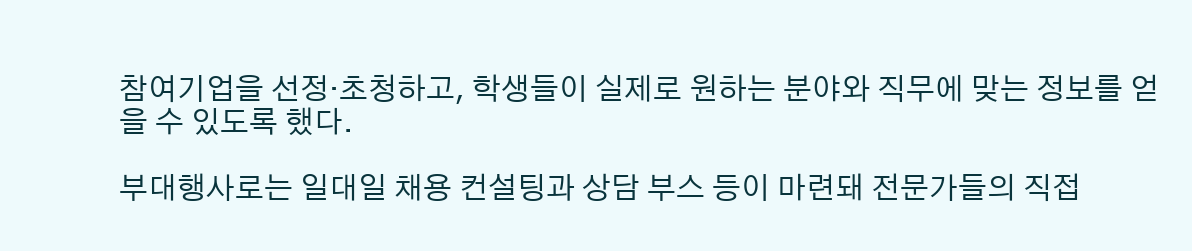참여기업을 선정·초청하고, 학생들이 실제로 원하는 분야와 직무에 맞는 정보를 얻을 수 있도록 했다.

부대행사로는 일대일 채용 컨설팅과 상담 부스 등이 마련돼 전문가들의 직접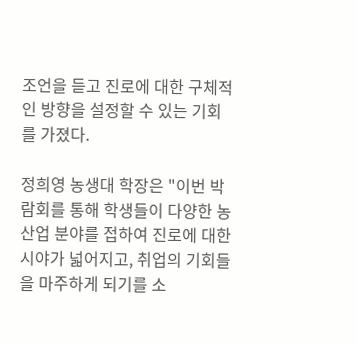조언을 듣고 진로에 대한 구체적인 방향을 설정할 수 있는 기회를 가졌다.

정희영 농생대 학장은 "이번 박람회를 통해 학생들이 다양한 농산업 분야를 접하여 진로에 대한 시야가 넓어지고, 취업의 기회들을 마주하게 되기를 소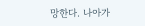망한다. 나아가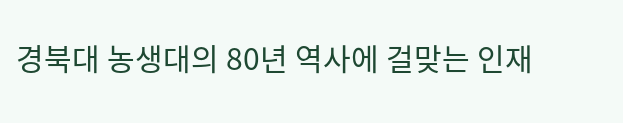경북대 농생대의 80년 역사에 걸맞는 인재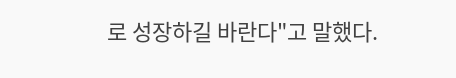로 성장하길 바란다"고 말했다.